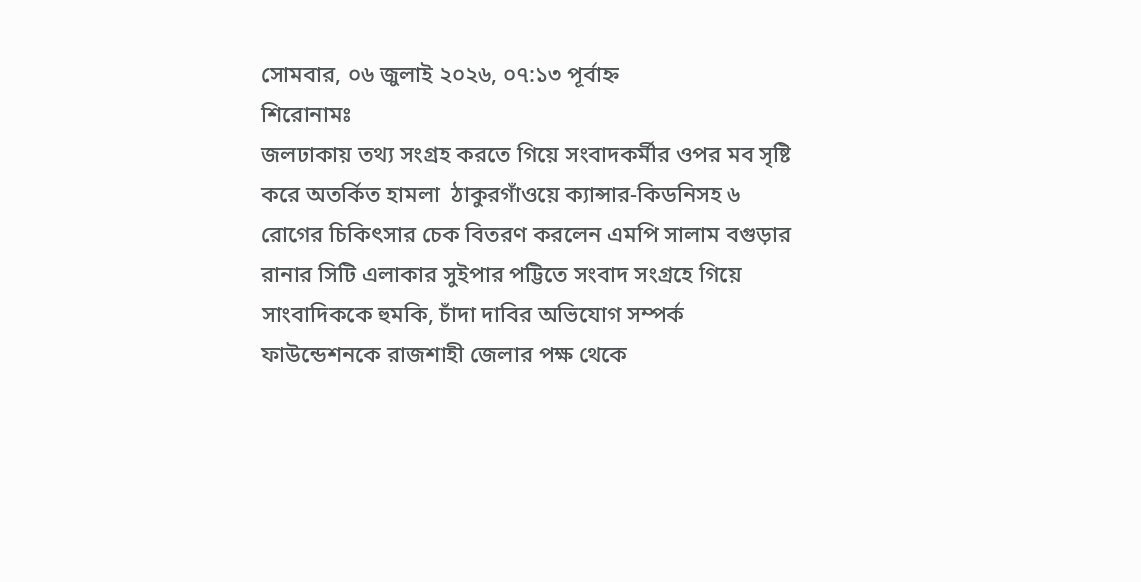সোমবার, ০৬ জুলাই ২০২৬, ০৭:১৩ পূর্বাহ্ন
শিরোনামঃ
জলঢাকায় তথ্য সংগ্রহ করতে গিয়ে সংবাদকর্মীর ওপর মব সৃষ্টি করে অতর্কিত হামলা  ঠাকুরগাঁওয়ে ক্যান্সার-কিডনিসহ ৬ রোগের চিকিৎসার চেক বিতরণ করলেন এমপি সালাম বগুড়ার রানার সিটি এলাকার সুইপার পট্টিতে সংবাদ সংগ্রহে গিয়ে সাংবাদিককে হুমকি, চাঁদা দাবির অভিযোগ সম্পর্ক ফাউন্ডেশনকে রাজশাহী জেলার পক্ষ থেকে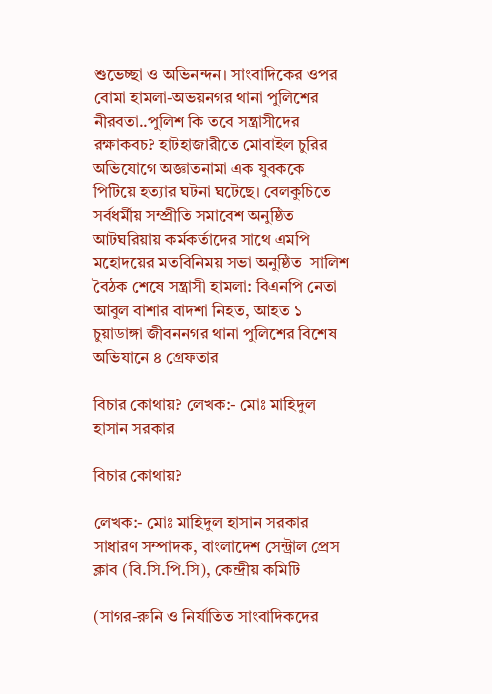শুভেচ্ছা ও অভিনন্দন। সাংবাদিকের ওপর বোমা হামলা-অভয়নগর থানা পুলিশের নীরবতা..পুলিশ কি তবে সন্ত্রাসীদের রক্ষাকবচ? হাটহাজারীতে মোবাইল চুরির অভিযোগে অজ্ঞাতনামা এক যুবককে পিটিয়ে হত্যার ঘটনা ঘটেছে। বেলকুচিতে সর্বধর্মীয় সম্প্রীতি সমাবেশ অনুষ্ঠিত আটঘরিয়ায় কর্মকর্তাদের সাথে এমপি মহোদয়ের মতবিনিময় সভা অনুষ্ঠিত  সালিশ বৈঠক শেষে সন্ত্রাসী হামলা: বিএনপি নেতা আবুল বাশার বাদশা নিহত, আহত ১ চুয়াডাঙ্গা জীবননগর থানা পুলিশের বিশেষ অভিযানে ৪ গ্রেফতার

বিচার কোথায়? লেখক:- মোঃ মাহিদুল হাসান সরকার

বিচার কোথায়?

লেখক:- মোঃ মাহিদুল হাসান সরকার
সাধারণ সম্পাদক, বাংলাদেশ সেন্ট্রাল প্রেস ক্লাব (বি.সি.পি.সি), কেন্দ্রীয় কমিটি

(সাগর-রুনি ও নির্যাতিত সাংবাদিকদের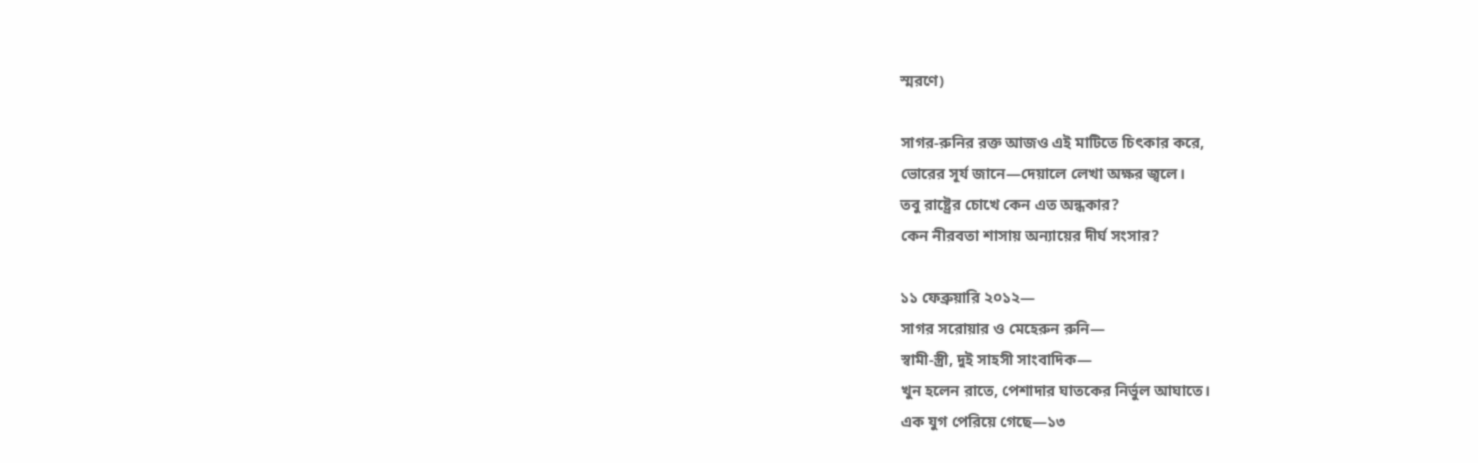স্মরণে)

সাগর-রুনির রক্ত আজও এই মাটিতে চিৎকার করে,
ভোরের সূর্য জানে—দেয়ালে লেখা অক্ষর জ্বলে।
তবু রাষ্ট্রের চোখে কেন এত অন্ধকার?
কেন নীরবতা শাসায় অন্যায়ের দীর্ঘ সংসার?

১১ ফেব্রুয়ারি ২০১২—
সাগর সরোয়ার ও মেহেরুন রুনি—
স্বামী-স্ত্রী, দুই সাহসী সাংবাদিক—
খুন হলেন রাতে, পেশাদার ঘাতকের নির্ভুল আঘাতে।
এক যুগ পেরিয়ে গেছে—১৩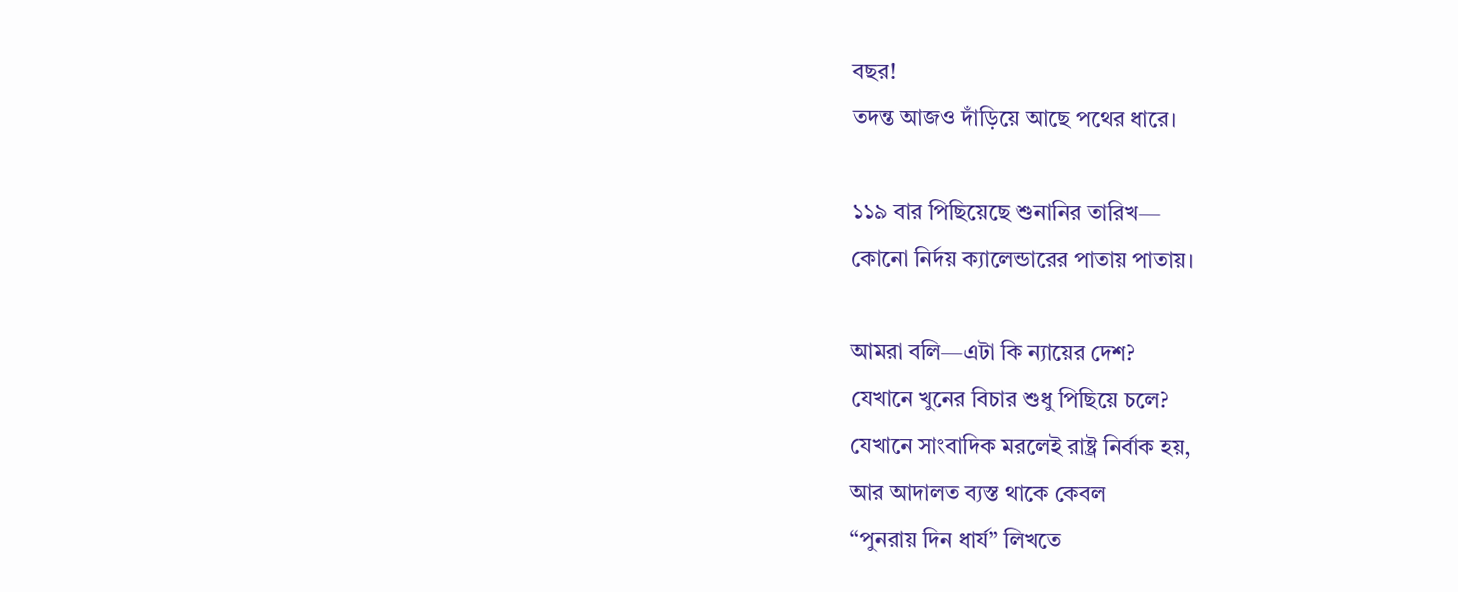বছর!
তদন্ত আজও দাঁড়িয়ে আছে পথের ধারে।

১১৯ বার পিছিয়েছে শুনানির তারিখ—
কোনো নির্দয় ক্যালেন্ডারের পাতায় পাতায়।

আমরা বলি—এটা কি ন্যায়ের দেশ?
যেখানে খুনের বিচার শুধু পিছিয়ে চলে?
যেখানে সাংবাদিক মরলেই রাষ্ট্র নির্বাক হয়,
আর আদালত ব্যস্ত থাকে কেবল
“পুনরায় দিন ধার্য” লিখতে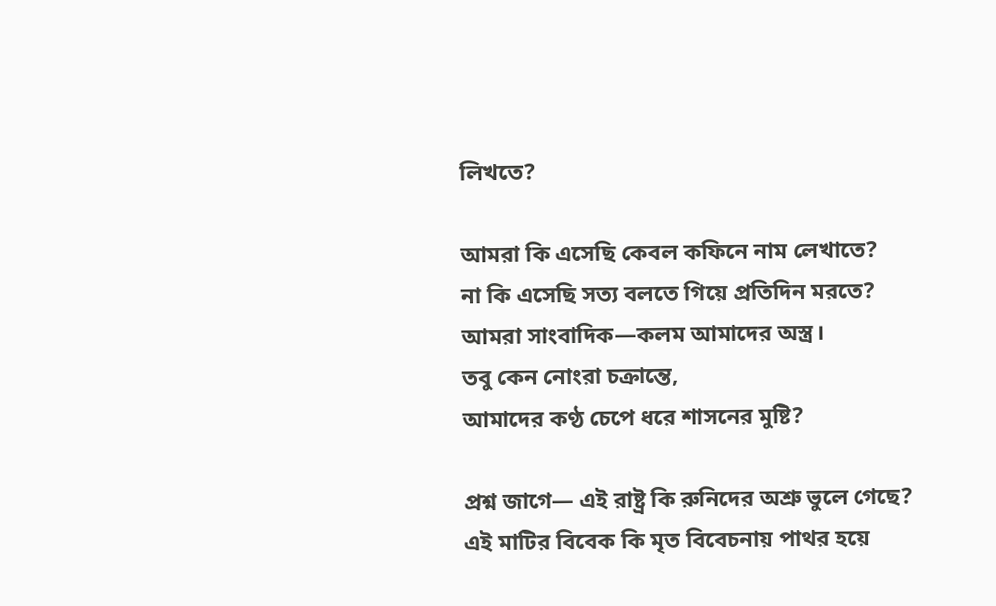লিখতে?

আমরা কি এসেছি কেবল কফিনে নাম লেখাতে?
না কি এসেছি সত্য বলতে গিয়ে প্রতিদিন মরতে?
আমরা সাংবাদিক—কলম আমাদের অস্ত্র।
তবু কেন নোংরা চক্রান্তে,
আমাদের কণ্ঠ চেপে ধরে শাসনের মুষ্টি?

প্রশ্ন জাগে— এই রাষ্ট্র কি রুনিদের অশ্রু ভুলে গেছে?
এই মাটির বিবেক কি মৃত বিবেচনায় পাথর হয়ে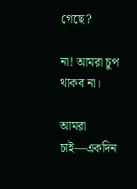গেছে?

না! আমরা চুপ থাকব না।

আমরা চাই—একদিন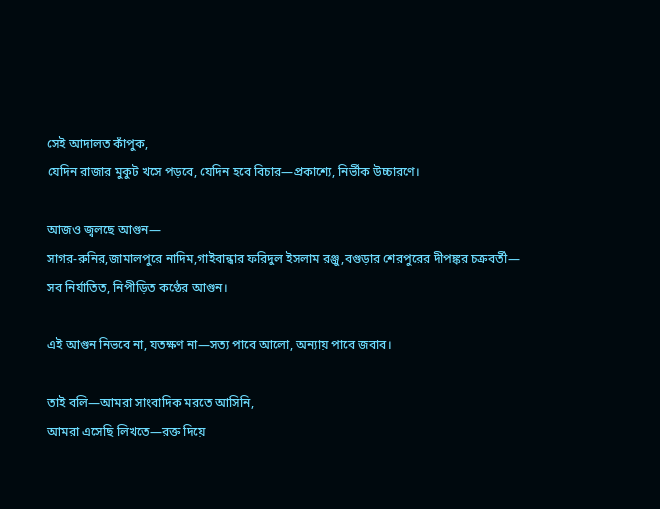সেই আদালত কাঁপুক,
যেদিন রাজার মুকুট খসে পড়বে, যেদিন হবে বিচার—প্রকাশ্যে, নির্ভীক উচ্চারণে।

আজও জ্বলছে আগুন—
সাগর-রুনির,জামালপুরে নাদিম,গাইবান্ধার ফরিদুল ইসলাম রঞ্জু,বগুড়ার শেরপুরের দীপঙ্কর চক্রবর্তী—
সব নির্যাতিত, নিপীড়িত কণ্ঠের আগুন।

এই আগুন নিভবে না, যতক্ষণ না—সত্য পাবে আলো, অন্যায় পাবে জবাব।

তাই বলি—আমরা সাংবাদিক মরতে আসিনি,
আমরা এসেছি লিখতে—রক্ত দিয়ে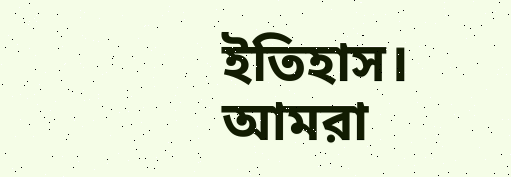ইতিহাস।
আমরা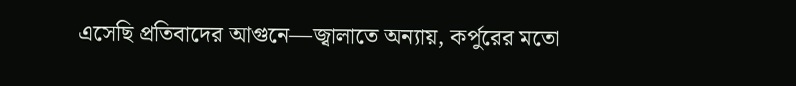এসেছি প্রতিবাদের আগুনে—জ্বালাতে অন্যায়, কর্পুরের মতো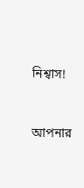নিশ্বাস!


আপনার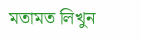মতামত লিখুন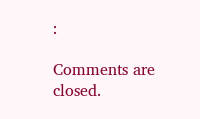:

Comments are closed.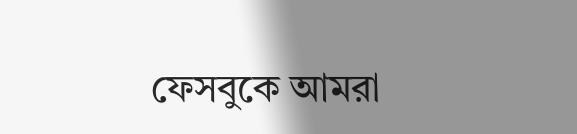ফেসবুকে আমরা